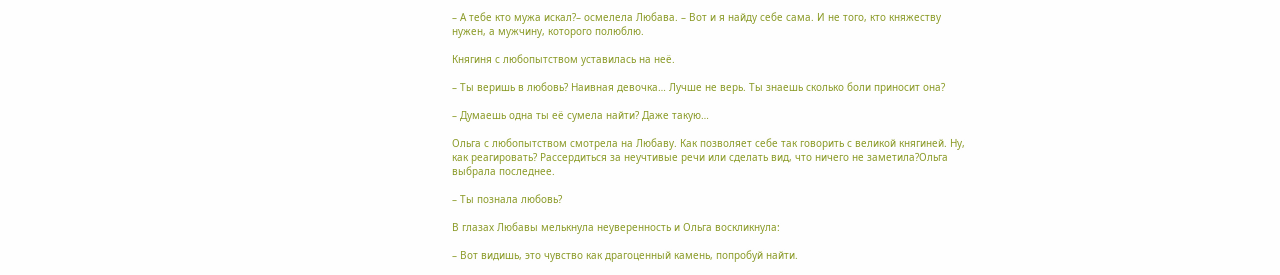– А тебе кто мужа искал?– осмелела Любава. – Вот и я найду себе сама. И не того, кто княжеству нужен, а мужчину, которого полюблю.

Княгиня с любопытством уставилась на неё.

– Ты веришь в любовь? Наивная девочка… Лучше не верь. Ты знаешь сколько боли приносит она?

– Думаешь одна ты её сумела найти? Даже такую…

Ольга с любопытством смотрела на Любаву. Как позволяет себе так говорить с великой княгиней. Ну, как реагировать? Рассердиться за неучтивые речи или сделать вид, что ничего не заметила?Ольга выбрала последнее.

– Ты познала любовь?

В глазах Любавы мелькнула неуверенность и Ольга воскликнула:

– Вот видишь, это чувство как драгоценный камень, попробуй найти.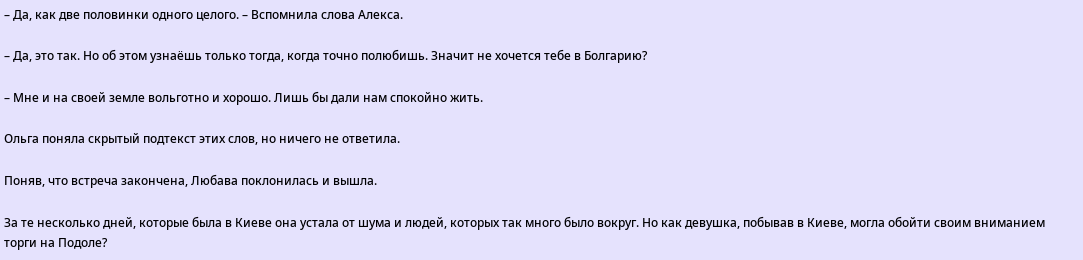– Да, как две половинки одного целого. – Вспомнила слова Алекса.

– Да, это так. Но об этом узнаёшь только тогда, когда точно полюбишь. Значит не хочется тебе в Болгарию?

– Мне и на своей земле вольготно и хорошо. Лишь бы дали нам спокойно жить.

Ольга поняла скрытый подтекст этих слов, но ничего не ответила.

Поняв, что встреча закончена, Любава поклонилась и вышла.

За те несколько дней, которые была в Киеве она устала от шума и людей, которых так много было вокруг. Но как девушка, побывав в Киеве, могла обойти своим вниманием торги на Подоле?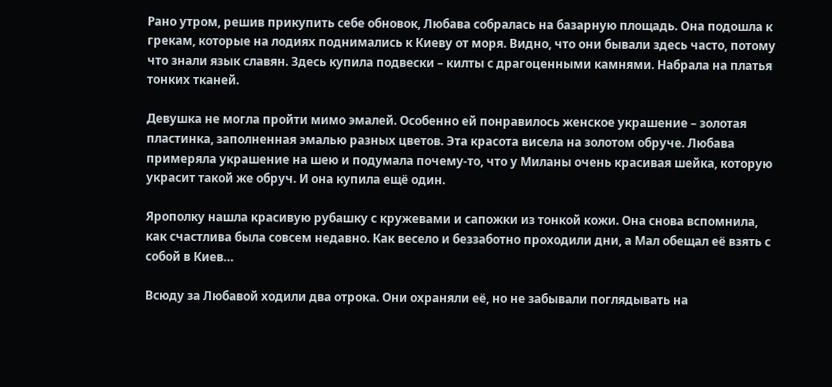Рано утром, решив прикупить себе обновок, Любава собралась на базарную площадь. Она подошла к грекам, которые на лодиях поднимались к Киеву от моря. Видно, что они бывали здесь часто, потому что знали язык славян. Здесь купила подвески – килты с драгоценными камнями. Набрала на платья тонких тканей.

Девушка не могла пройти мимо эмалей. Особенно ей понравилось женское украшение – золотая пластинка, заполненная эмалью разных цветов. Эта красота висела на золотом обруче. Любава примеряла украшение на шею и подумала почему-то, что у Миланы очень красивая шейка, которую украсит такой же обруч. И она купила ещё один.

Ярополку нашла красивую рубашку с кружевами и сапожки из тонкой кожи. Она снова вспомнила, как счастлива была совсем недавно. Как весело и беззаботно проходили дни, а Мал обещал её взять с собой в Киев…

Всюду за Любавой ходили два отрока. Они охраняли её, но не забывали поглядывать на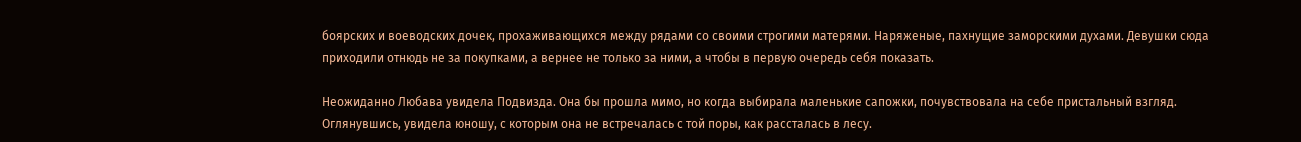боярских и воеводских дочек, прохаживающихся между рядами со своими строгими матерями. Наряженые, пахнущие заморскими духами. Девушки сюда приходили отнюдь не за покупками, а вернее не только за ними, а чтобы в первую очередь себя показать.

Неожиданно Любава увидела Подвизда. Она бы прошла мимо, но когда выбирала маленькие сапожки, почувствовала на себе пристальный взгляд. Оглянувшись, увидела юношу, с которым она не встречалась с той поры, как рассталась в лесу.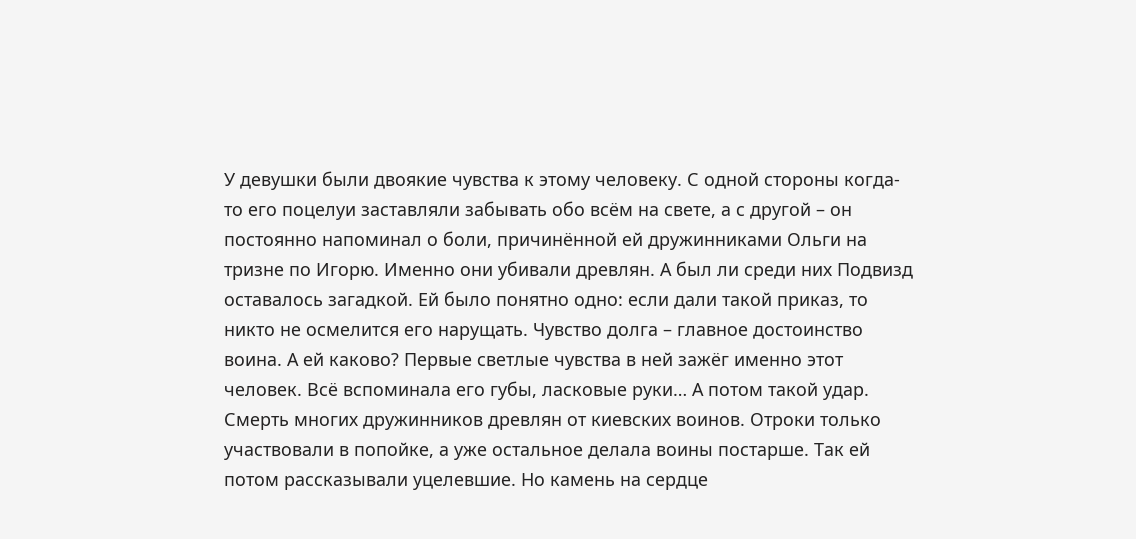У девушки были двоякие чувства к этому человеку. С одной стороны когда-то его поцелуи заставляли забывать обо всём на свете, а с другой – он постоянно напоминал о боли, причинённой ей дружинниками Ольги на тризне по Игорю. Именно они убивали древлян. А был ли среди них Подвизд оставалось загадкой. Ей было понятно одно: если дали такой приказ, то никто не осмелится его нарущать. Чувство долга – главное достоинство воина. А ей каково? Первые светлые чувства в ней зажёг именно этот человек. Всё вспоминала его губы, ласковые руки… А потом такой удар. Смерть многих дружинников древлян от киевских воинов. Отроки только участвовали в попойке, а уже остальное делала воины постарше. Так ей потом рассказывали уцелевшие. Но камень на сердце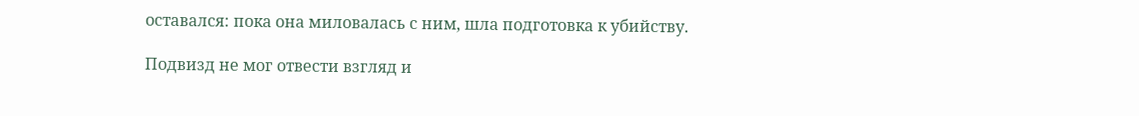оставался: пока она миловалась с ним, шла подготовка к убийству.

Подвизд не мог отвести взгляд и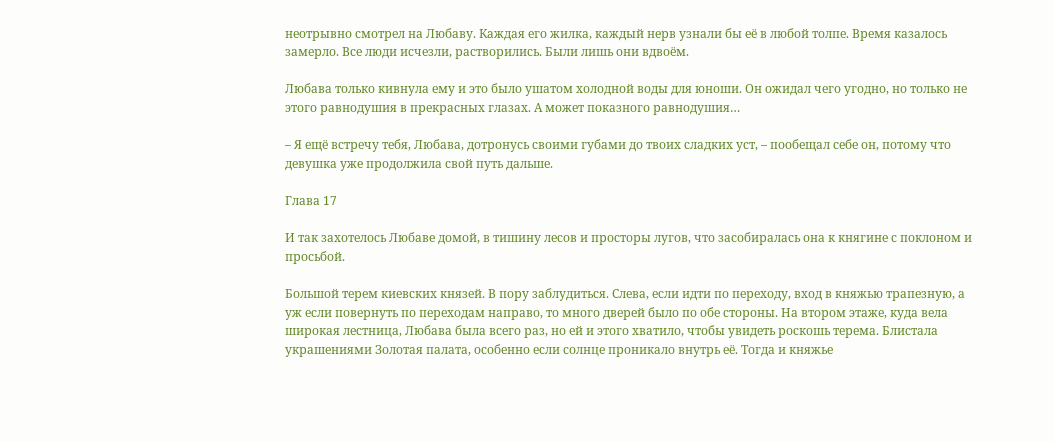неотрывно смотрел на Любаву. Каждая его жилка, каждый нерв узнали бы её в любой толпе. Время казалось замерло. Все люди исчезли, растворились. Были лишь они вдвоём.

Любава только кивнула ему и это было ушатом холодной воды для юноши. Он ожидал чего угодно, но только не этого равнодушия в прекрасных глазах. А может показного равнодушия…

– Я ещё встречу тебя, Любава, дотронусь своими губами до твоих сладких уст, – пообещал себе он, потому что девушка уже продолжила свой путь дальше.

Глава 17

И так захотелось Любаве домой, в тишину лесов и просторы лугов, что засобиралась она к княгине с поклоном и просьбой.

Большой терем киевских князей. В пору заблудиться. Слева, если идти по переходу, вход в княжью трапезную, а уж если повернуть по переходам направо, то много дверей было по обе стороны. На втором этаже, куда вела широкая лестница, Любава была всего раз, но ей и этого хватило, чтобы увидеть роскошь терема. Блистала украшениями Золотая палата, особенно если солнце проникало внутрь её. Тогда и княжье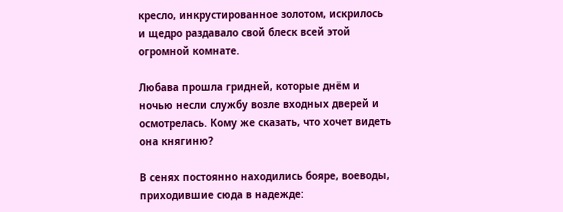кресло, инкрустированное золотом, искрилось и щедро раздавало свой блеск всей этой огромной комнате.

Любава прошла гридней, которые днём и ночью несли службу возле входных дверей и осмотрелась. Кому же сказать, что хочет видеть она княгиню?

В сенях постоянно находились бояре, воеводы, приходившие сюда в надежде: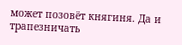может позовёт княгиня. Да и трапезничать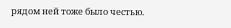рядом ней тоже было честью.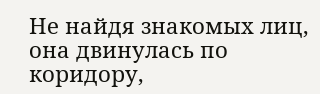Не найдя знакомых лиц, она двинулась по коридору,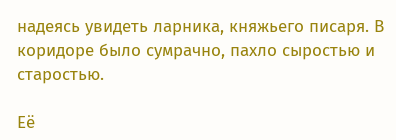надеясь увидеть ларника, княжьего писаря. В коридоре было сумрачно, пахло сыростью и старостью.

Её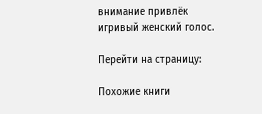внимание привлёк игривый женский голос.

Перейти на страницу:

Похожие книги